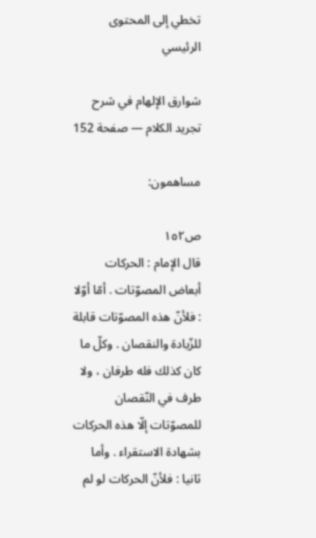تخطي إلى المحتوى الرئيسي

شوارق الإلهام في شرح تجريد الكلام — صفحة 152

مساهمون:

ص١٥٢
قال الإمام : الحركات أبعاض المصوّتات . أمّا أوّلا : فلأنّ هذه المصوّتات قابلة للزّيادة والنقصان . وكلّ ما كان كذلك فله طرفان ، ولا طرف في النّقصان للمصوّتات إلّا هذه الحركات بشهادة الاستقراء . وأما ثانيا : فلأنّ الحركات لو لم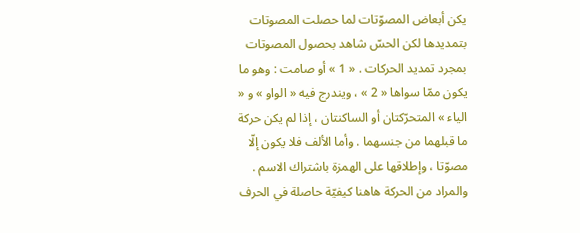يكن أبعاض المصوّتات لما حصلت المصوتات بتمديدها لكن الحسّ شاهد بحصول المصوتات بمجرد تمديد الحركات . « 1 » أو صامت : وهو ما يكون ممّا سواها « 2 » ، ويندرج فيه « الواو » و « الياء » المتحرّكتان أو الساكنتان ، إذا لم يكن حركة ما قبلهما من جنسهما . وأما الألف فلا يكون إلّا مصوّتا ، وإطلاقها على الهمزة باشتراك الاسم . والمراد من الحركة هاهنا كيفيّة حاصلة في الحرف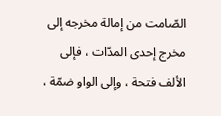الصّامت من إمالة مخرجه إلى مخرج إحدى المدّات ، فإلى الألف فتحة ، وإلى الواو ضمّة ،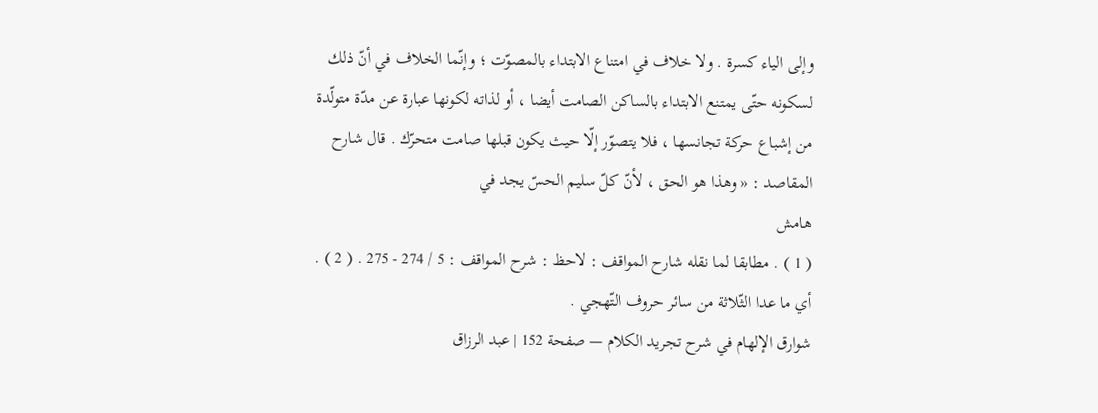وإلى الياء كسرة . ولا خلاف في امتناع الابتداء بالمصوّت ؛ وإنّما الخلاف في أنّ ذلك لسكونه حتّى يمتنع الابتداء بالساكن الصامت أيضا ، أو لذاته لكونها عبارة عن مدّة متولّدة من إشباع حركة تجانسها ، فلا يتصوّر إلّا حيث يكون قبلها صامت متحرّك . قال شارح المقاصد : « وهذا هو الحق ، لأنّ كلّ سليم الحسّ يجد في
هامش
( 1 ) . مطابقا لما نقله شارح المواقف : لاحظ : شرح المواقف : 5 / 274 - 275 . ( 2 ) . أي ما عدا الثّلاثة من سائر حروف التّهجي .
شوارق الإلهام في شرح تجريد الكلام — صفحة 152 | عبد الرزاق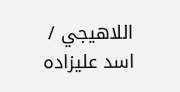اللاهيجي / اسد عليزاده